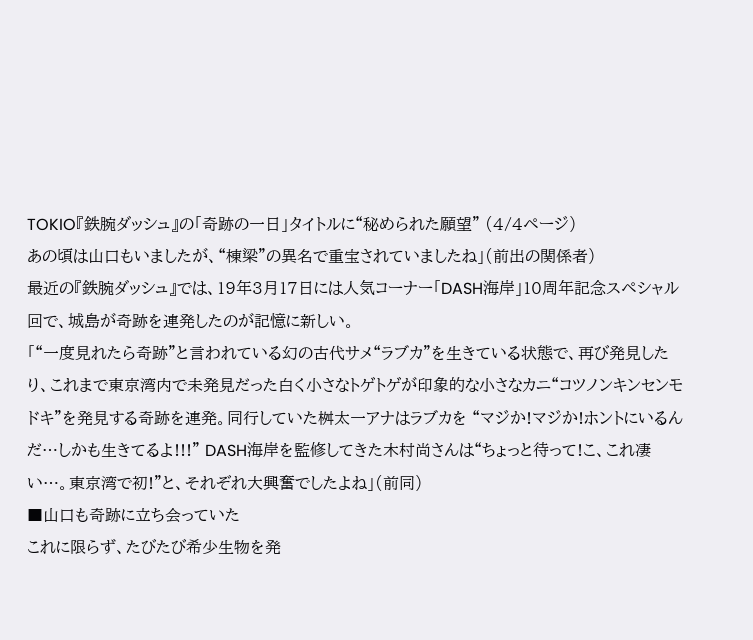TOKIO『鉄腕ダッシュ』の「奇跡の一日」タイトルに“秘められた願望” (4/4ページ)
あの頃は山口もいましたが、“棟梁”の異名で重宝されていましたね」(前出の関係者)
最近の『鉄腕ダッシュ』では、19年3月17日には人気コーナー「DASH海岸」10周年記念スペシャル回で、城島が奇跡を連発したのが記憶に新しい。
「“一度見れたら奇跡”と言われている幻の古代サメ“ラブカ”を生きている状態で、再び発見したり、これまで東京湾内で未発見だった白く小さなトゲトゲが印象的な小さなカニ“コツノンキンセンモドキ”を発見する奇跡を連発。同行していた桝太一アナはラブカを “マジか!マジか!ホントにいるんだ…しかも生きてるよ!!!” DASH海岸を監修してきた木村尚さんは“ちょっと待って!こ、これ凄い…。東京湾で初!”と、それぞれ大興奮でしたよね」(前同)
■山口も奇跡に立ち会っていた
これに限らず、たびたび希少生物を発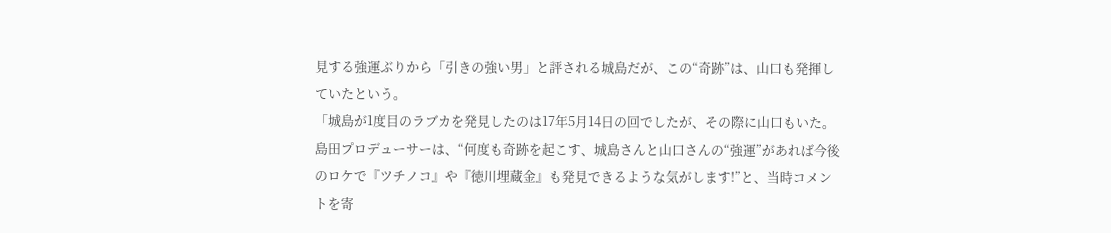見する強運ぶりから「引きの強い男」と評される城島だが、この“奇跡”は、山口も発揮していたという。
「城島が1度目のラブカを発見したのは17年5月14日の回でしたが、その際に山口もいた。島田プロデューサーは、“何度も奇跡を起こす、城島さんと山口さんの“強運”があれば今後のロケで『ツチノコ』や『徳川埋蔵金』も発見できるような気がします!”と、当時コメントを寄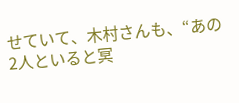せていて、木村さんも、“あの2人といると冥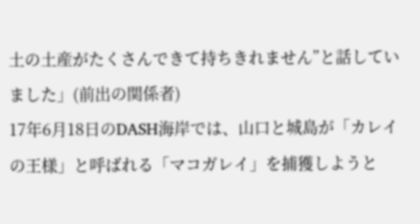土の土産がたくさんできて持ちきれません”と話していました」(前出の関係者)
17年6月18日のDASH海岸では、山口と城島が「カレイの王様」と呼ばれる「マコガレイ」を捕獲しようと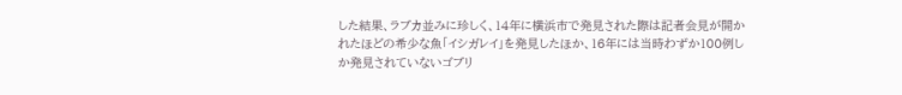した結果、ラブカ並みに珍しく、14年に横浜市で発見された際は記者会見が開かれたほどの希少な魚「イシガレイ」を発見したほか、16年には当時わずか100例しか発見されていないゴブリ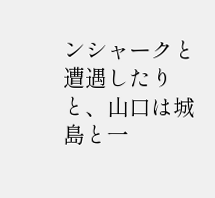ンシャークと遭遇したりと、山口は城島と一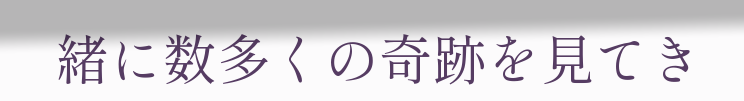緒に数多くの奇跡を見てき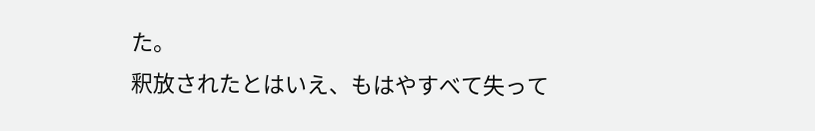た。
釈放されたとはいえ、もはやすべて失って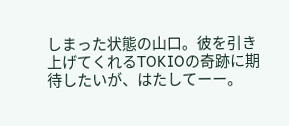しまった状態の山口。彼を引き上げてくれるTOKIOの奇跡に期待したいが、はたしてーー。